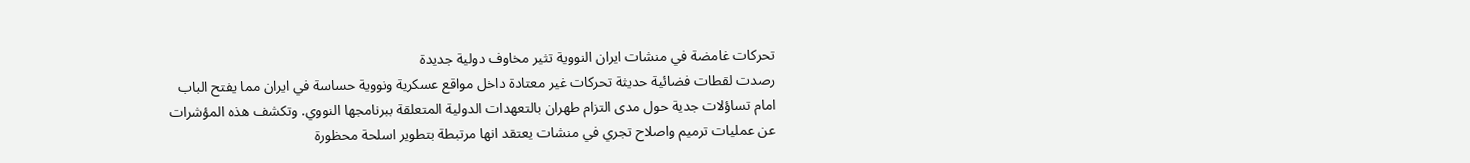تحركات غامضة في منشات ايران النووية تثير مخاوف دولية جديدة
رصدت لقطات فضائية حديثة تحركات غير معتادة داخل مواقع عسكرية ونووية حساسة في ايران مما يفتح الباب امام تساؤلات جدية حول مدى التزام طهران بالتعهدات الدولية المتعلقة ببرنامجها النووي. وتكشف هذه المؤشرات عن عمليات ترميم واصلاح تجري في منشات يعتقد انها مرتبطة بتطوير اسلحة محظورة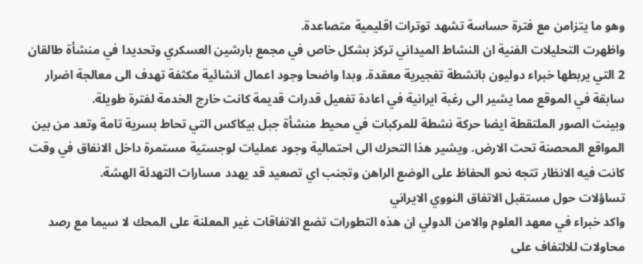وهو ما يتزامن مع فترة حساسة تشهد توترات اقليمية متصاعدة.
واظهرت التحليلات الفنية ان النشاط الميداني تركز بشكل خاص في مجمع بارشين العسكري وتحديدا في منشأة طالقان 2 التي يربطها خبراء دوليون بانشطة تفجيرية معقدة. وبدا واضحا وجود اعمال انشائية مكثفة تهدف الى معالجة اضرار سابقة في الموقع مما يشير الى رغبة ايرانية في اعادة تفعيل قدرات قديمة كانت خارج الخدمة لفترة طويلة.
وبينت الصور الملتقطة ايضا حركة نشطة للمركبات في محيط منشأة جبل بيكاكس التي تحاط بسرية تامة وتعد من بين المواقع المحصنة تحت الارض. ويشير هذا التحرك الى احتمالية وجود عمليات لوجستية مستمرة داخل الانفاق في وقت كانت فيه الانظار تتجه نحو الحفاظ على الوضع الراهن وتجنب اي تصعيد قد يهدد مسارات التهدئة الهشة.
تساؤلات حول مستقبل الاتفاق النووي الايراني
واكد خبراء في معهد العلوم والامن الدولي ان هذه التطورات تضع الاتفاقات غير المعلنة على المحك لا سيما مع رصد محاولات للالتفاف على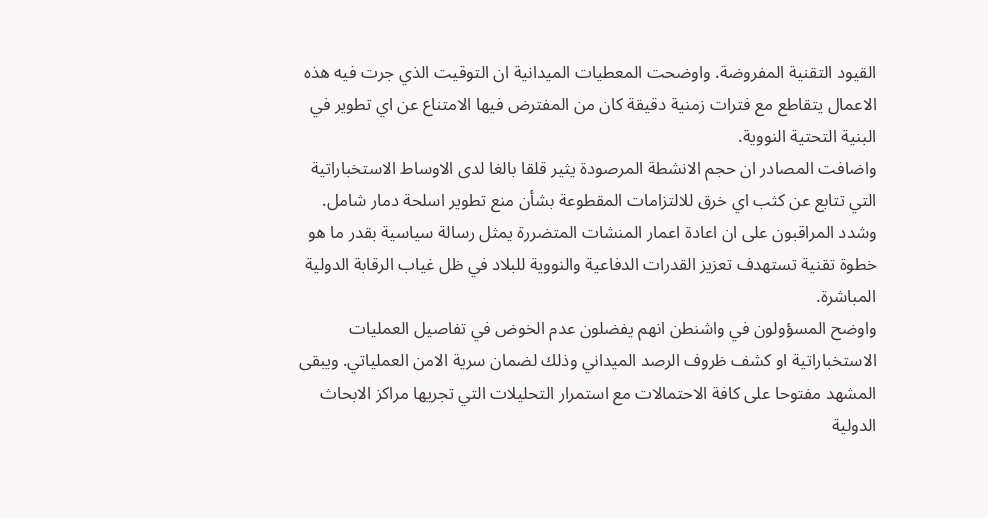القيود التقنية المفروضة. واوضحت المعطيات الميدانية ان التوقيت الذي جرت فيه هذه الاعمال يتقاطع مع فترات زمنية دقيقة كان من المفترض فيها الامتناع عن اي تطوير في البنية التحتية النووية.
واضافت المصادر ان حجم الانشطة المرصودة يثير قلقا بالغا لدى الاوساط الاستخباراتية التي تتابع عن كثب اي خرق للالتزامات المقطوعة بشأن منع تطوير اسلحة دمار شامل. وشدد المراقبون على ان اعادة اعمار المنشات المتضررة يمثل رسالة سياسية بقدر ما هو خطوة تقنية تستهدف تعزيز القدرات الدفاعية والنووية للبلاد في ظل غياب الرقابة الدولية المباشرة.
واوضح المسؤولون في واشنطن انهم يفضلون عدم الخوض في تفاصيل العمليات الاستخباراتية او كشف ظروف الرصد الميداني وذلك لضمان سرية الامن العملياتي. ويبقى المشهد مفتوحا على كافة الاحتمالات مع استمرار التحليلات التي تجريها مراكز الابحاث الدولية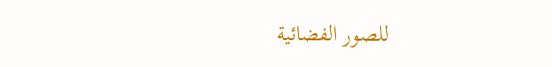للصور الفضائية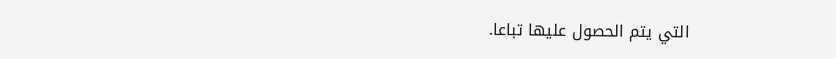التي يتم الحصول عليها تباعا.